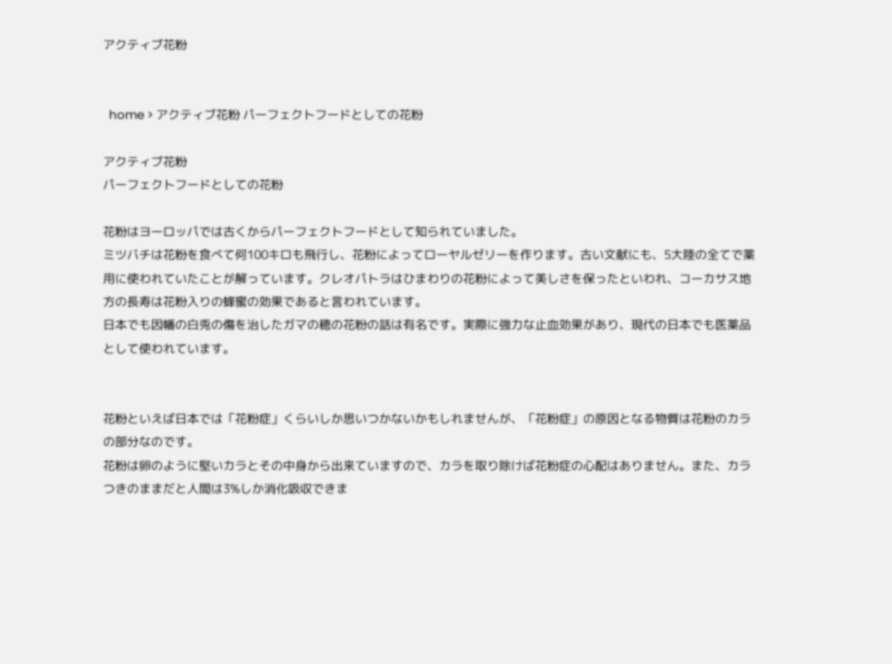アクティブ花粉


  home > アクティブ花粉 パーフェクトフードとしての花粉

アクティブ花粉
パーフェクトフードとしての花粉

花粉はヨーロッパでは古くからパーフェクトフードとして知られていました。
ミツバチは花粉を食べて何100キロも飛行し、花粉によってローヤルゼリーを作ります。古い文献にも、5大陸の全てで薬用に使われていたことが解っています。クレオパトラはひまわりの花粉によって美しさを保ったといわれ、コーカサス地方の長寿は花粉入りの蜂蜜の効果であると言われています。
日本でも因幡の白兎の傷を治したガマの穂の花粉の話は有名です。実際に強力な止血効果があり、現代の日本でも医薬品として使われています。


花粉といえば日本では「花粉症」くらいしか思いつかないかもしれませんが、「花粉症」の原因となる物質は花粉のカラの部分なのです。
花粉は卵のように堅いカラとその中身から出来ていますので、カラを取り除けば花粉症の心配はありません。また、カラつきのままだと人間は3%しか消化吸収できま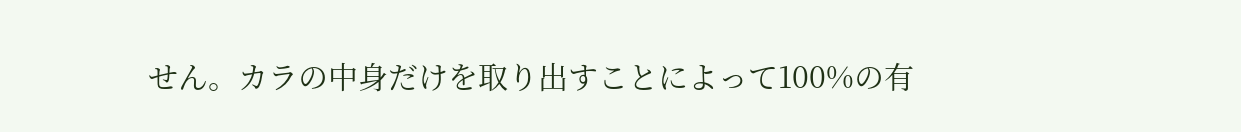せん。カラの中身だけを取り出すことによって100%の有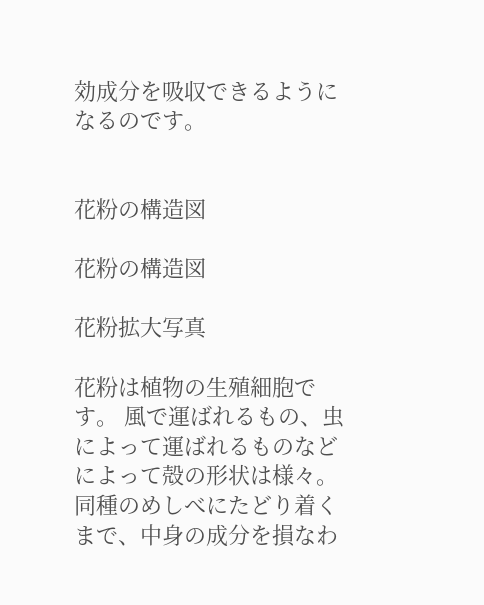効成分を吸収できるようになるのです。


花粉の構造図

花粉の構造図

花粉拡大写真

花粉は植物の生殖細胞です。 風で運ばれるもの、虫によって運ばれるものなどによって殻の形状は様々。同種のめしべにたどり着くまで、中身の成分を損なわ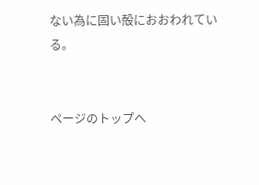ない為に固い殻におおわれている。


ページのトップへ